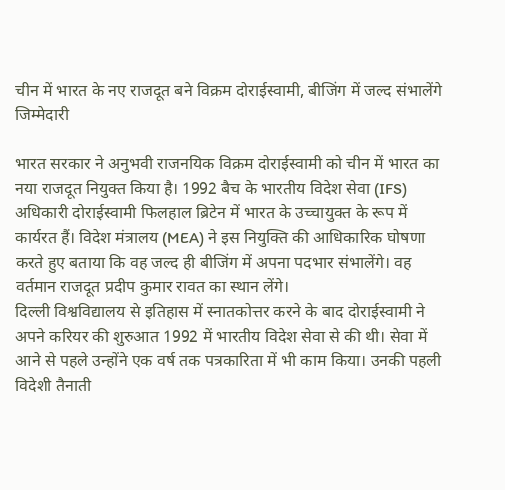चीन में भारत के नए राजदूत बने विक्रम दोराईस्वामी, बीजिंग में जल्द संभालेंगे जिम्मेदारी

भारत सरकार ने अनुभवी राजनयिक विक्रम दोराईस्वामी को चीन में भारत का नया राजदूत नियुक्त किया है। 1992 बैच के भारतीय विदेश सेवा (IFS) अधिकारी दोराईस्वामी फिलहाल ब्रिटेन में भारत के उच्चायुक्त के रूप में कार्यरत हैं। विदेश मंत्रालय (MEA) ने इस नियुक्ति की आधिकारिक घोषणा करते हुए बताया कि वह जल्द ही बीजिंग में अपना पदभार संभालेंगे। वह वर्तमान राजदूत प्रदीप कुमार रावत का स्थान लेंगे।
दिल्ली विश्वविद्यालय से इतिहास में स्नातकोत्तर करने के बाद दोराईस्वामी ने अपने करियर की शुरुआत 1992 में भारतीय विदेश सेवा से की थी। सेवा में आने से पहले उन्होंने एक वर्ष तक पत्रकारिता में भी काम किया। उनकी पहली विदेशी तैनाती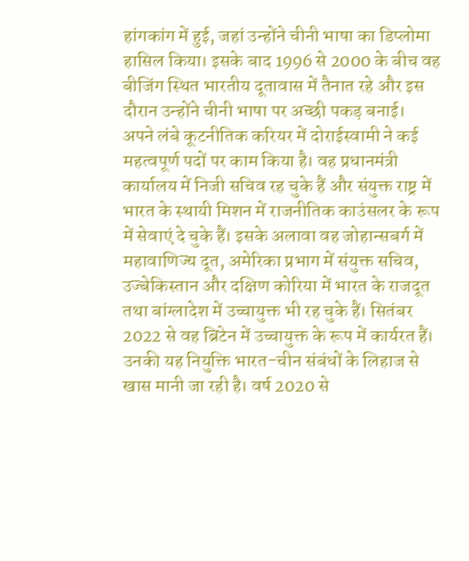हांगकांग में हुई, जहां उन्होंने चीनी भाषा का डिप्लोमा हासिल किया। इसके बाद 1996 से 2000 के बीच वह बीजिंग स्थित भारतीय दूतावास में तैनात रहे और इस दौरान उन्होंने चीनी भाषा पर अच्छी पकड़ बनाई।
अपने लंबे कूटनीतिक करियर में दोराईस्वामी ने कई महत्वपूर्ण पदों पर काम किया है। वह प्रधानमंत्री कार्यालय में निजी सचिव रह चुके हैं और संयुक्त राष्ट्र में भारत के स्थायी मिशन में राजनीतिक काउंसलर के रूप में सेवाएं दे चुके हैं। इसके अलावा वह जोहान्सबर्ग में महावाणिज्य दूत, अमेरिका प्रभाग में संयुक्त सचिव, उज्बेकिस्तान और दक्षिण कोरिया में भारत के राजदूत तथा बांग्लादेश में उच्चायुक्त भी रह चुके हैं। सितंबर 2022 से वह ब्रिटेन में उच्चायुक्त के रूप में कार्यरत हैं।
उनकी यह नियुक्ति भारत-चीन संबंधों के लिहाज से खास मानी जा रही है। वर्ष 2020 से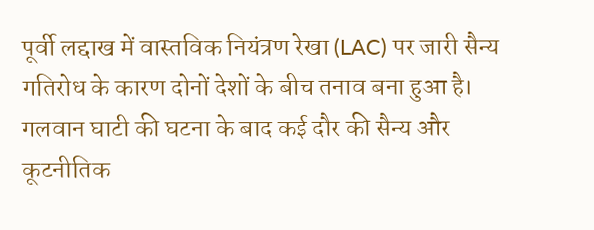पूर्वी लद्दाख में वास्तविक नियंत्रण रेखा (LAC) पर जारी सैन्य गतिरोध के कारण दोनों देशों के बीच तनाव बना हुआ है। गलवान घाटी की घटना के बाद कई दौर की सैन्य और कूटनीतिक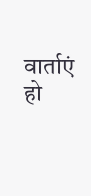वार्ताएं हो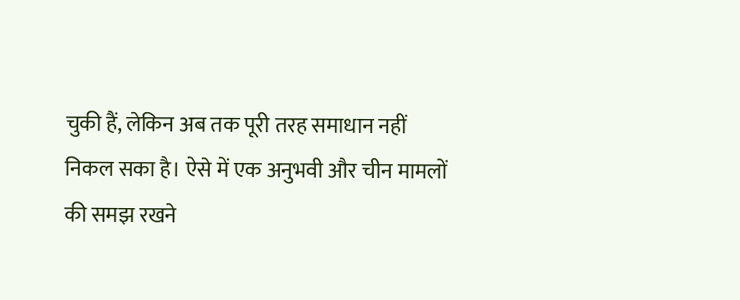चुकी हैं, लेकिन अब तक पूरी तरह समाधान नहीं निकल सका है। ऐसे में एक अनुभवी और चीन मामलों की समझ रखने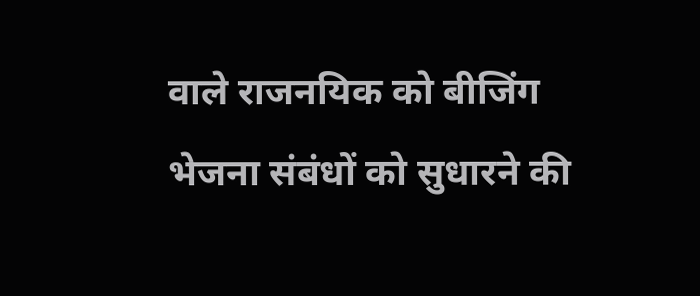वाले राजनयिक को बीजिंग भेजना संबंधों को सुधारने की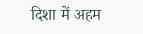दिशा में अहम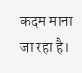कदम माना जा रहा है।